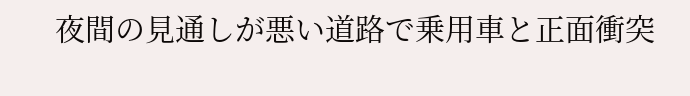夜間の見通しが悪い道路で乗用車と正面衝突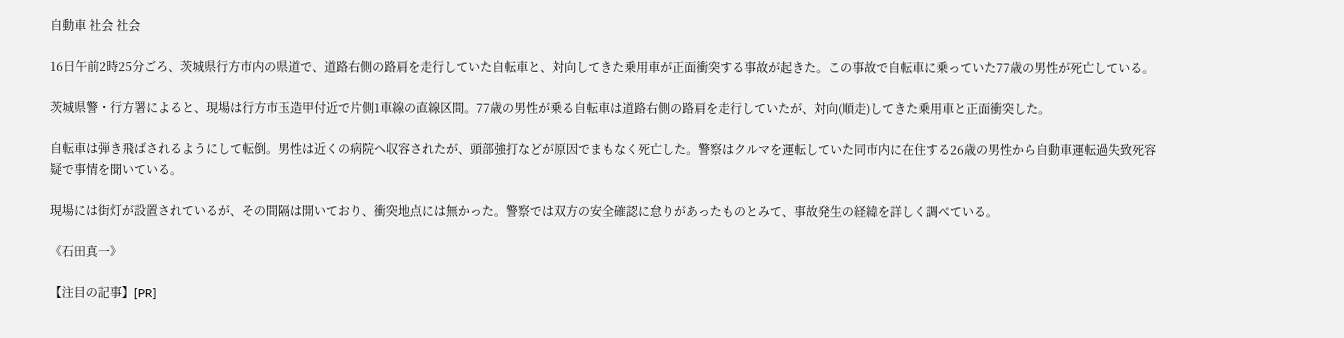自動車 社会 社会

16日午前2時25分ごろ、茨城県行方市内の県道で、道路右側の路肩を走行していた自転車と、対向してきた乗用車が正面衝突する事故が起きた。この事故で自転車に乗っていた77歳の男性が死亡している。

茨城県警・行方署によると、現場は行方市玉造甲付近で片側1車線の直線区間。77歳の男性が乗る自転車は道路右側の路肩を走行していたが、対向(順走)してきた乗用車と正面衝突した。

自転車は弾き飛ばされるようにして転倒。男性は近くの病院へ収容されたが、頭部強打などが原因でまもなく死亡した。警察はクルマを運転していた同市内に在住する26歳の男性から自動車運転過失致死容疑で事情を聞いている。

現場には街灯が設置されているが、その間隔は開いており、衝突地点には無かった。警察では双方の安全確認に怠りがあったものとみて、事故発生の経緯を詳しく調べている。

《石田真一》

【注目の記事】[PR]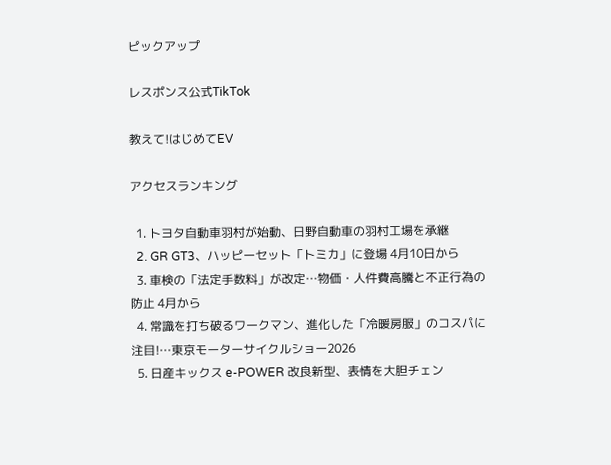ピックアップ

レスポンス公式TikTok

教えて!はじめてEV

アクセスランキング

  1. トヨタ自動車羽村が始動、日野自動車の羽村工場を承継
  2. GR GT3、ハッピーセット「トミカ」に登場 4月10日から
  3. 車検の「法定手数料」が改定…物価・人件費高騰と不正行為の防止 4月から
  4. 常識を打ち破るワークマン、進化した「冷暖房服」のコスパに注目!…東京モーターサイクルショー2026
  5. 日産キックス e-POWER 改良新型、表情を大胆チェン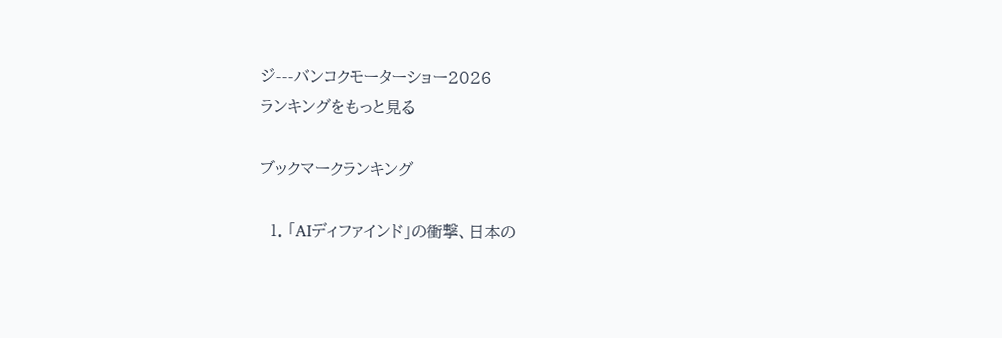ジ---バンコクモーターショー2026
ランキングをもっと見る

ブックマークランキング

  1. 「AIディファインド」の衝撃、日本の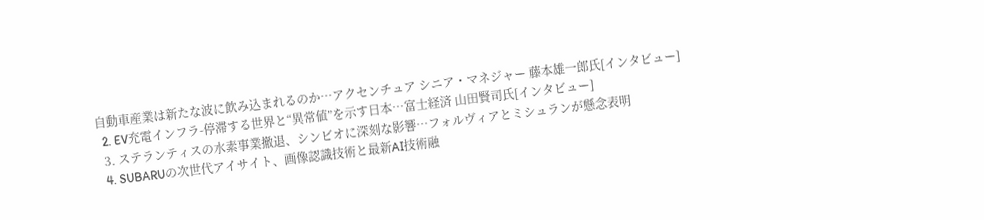自動車産業は新たな波に飲み込まれるのか…アクセンチュア シニア・マネジャー 藤本雄一郎氏[インタビュー]
  2. EV充電インフラ-停滞する世界と“異常値”を示す日本…富士経済 山田賢司氏[インタビュー]
  3. ステランティスの水素事業撤退、シンビオに深刻な影響…フォルヴィアとミシュランが懸念表明
  4. SUBARUの次世代アイサイト、画像認識技術と最新AI技術融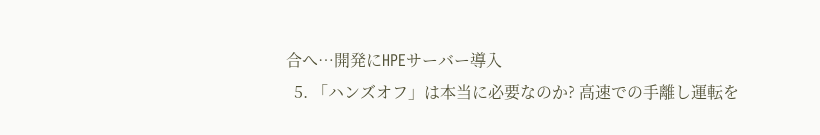合へ…開発にHPEサーバー導入
  5. 「ハンズオフ」は本当に必要なのか? 高速での手離し運転を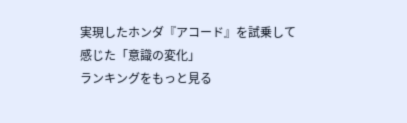実現したホンダ『アコード』を試乗して感じた「意識の変化」
ランキングをもっと見る